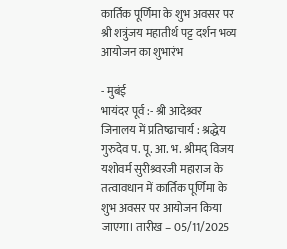कार्तिक पूर्णिमा के शुभ अवसर पर श्री शत्रुंजय महातीर्थ पट्ट दर्शन भव्य आयोजन का शुभारंभ

- मुबंई
भायंदर पूर्व :- श्री आदेश्र्वर जिनालय में प्रतिष्ढाचार्य : श्रद्धेय गुरुदेव प. पू. आ. भ. श्रीमद् विजय यशोवर्म सुरीश्र्वरजी महाराज के तत्वावधान में कार्तिक पूर्णिमा के शुभ अवसर पर आयोजन किया जाएगा। तारीख – 05/11/2025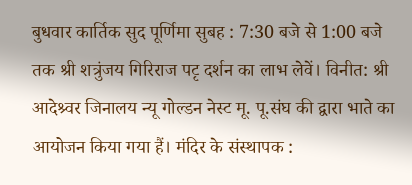बुधवार कार्तिक सुद पूर्णिमा सुबह : 7:30 बजे से 1:00 बजे तक श्री शत्रुंजय गिरिराज पटृ दर्शन का लाभ लेवें। विनीत: श्री आदेश्र्वर जिनालय न्यू गोल्डन नेस्ट मू. पू.संघ की द्वारा भाते का आयोजन किया गया हैं। मंदिर के संस्थापक :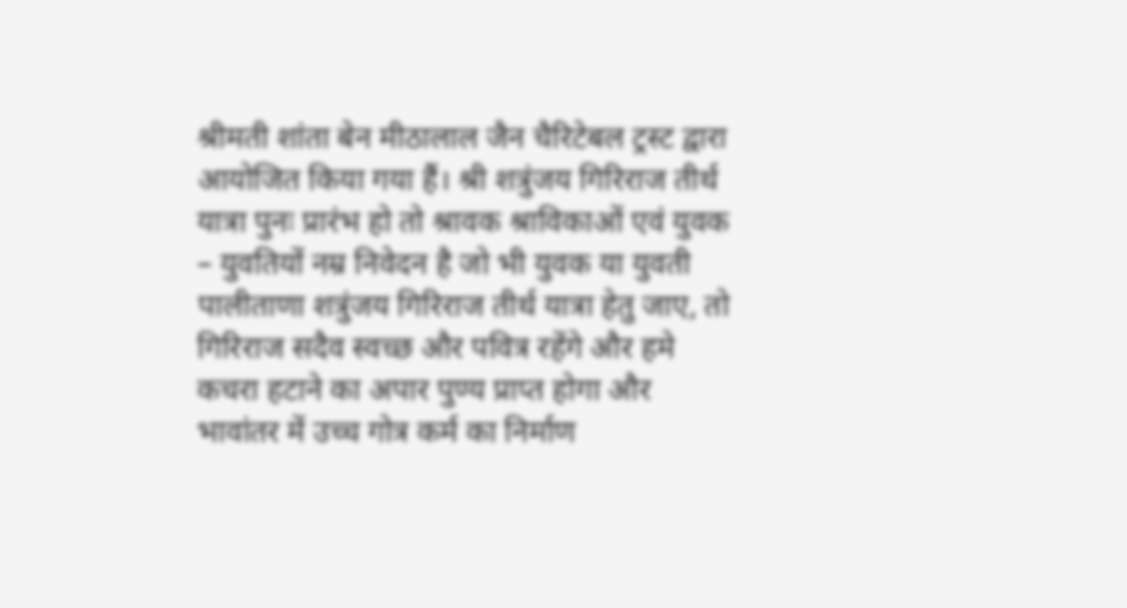श्रीमती शांता बेन मीठालाल जैन चैरिटेबल ट्रस्ट द्वारा आयोजित किया गया हैं। श्री शत्रुंजय गिरिराज तीर्थ यात्रा पुनः प्रारंभ हो तो श्रावक श्राविकाओं एवं युवक – युवतियों नम्र निवेदन है जो भी युवक या युवती पालीताणा शत्रुंजय गिरिराज तीर्थ यात्रा हेतु जाए, तो गिरिराज सदैव स्वच्छ और पवित्र रहेंगे और हमे कचरा हटाने का अपार पुण्य प्राप्त होगा और भावांतर में उच्च गोत्र कर्म का निर्माण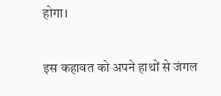होगा।

इस कहावत को अपने हाथों से जंगल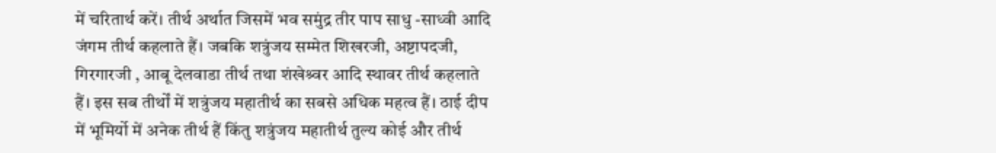में चरितार्थ करें। तीर्थ अर्थात जिसमें भव समुंद्र तीर पाप साधु -साध्वी आदि जंगम तीर्थ कहलाते हैं। जबकि शत्रुंजय सम्मेत शिखरजी, अष्टापदजी, गिरगारजी , आबू देलवाडा तीर्थ तथा शंखेश्र्वर आदि स्थावर तीर्थ कहलाते हैं। इस सब तीर्थों में शत्रुंजय महातीर्थ का सबसे अधिक महत्व हैं। ठाई दीप में भूमिर्यो में अनेक तीर्थ हैं किंतु शत्रुंजय महातीर्थ तुल्य कोई और तीर्थ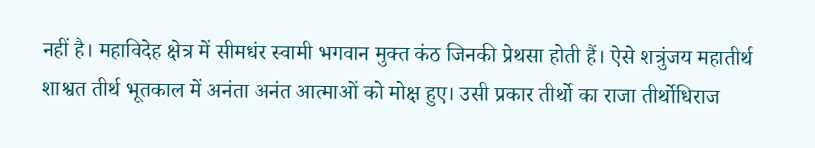नहीं है। महाविदेह क्षेत्र में सीमधंर स्वामी भगवान मुक्त कंठ जिनकी प्रेथसा होती हैं। ऐसे शत्रुंजय महातीर्थ शाश्वत तीर्थ भूतकाल में अनंता अनंत आत्माओं को मोक्ष हुए। उसी प्रकार तीर्थो का राजा तीर्थोधिराज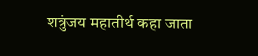शत्रुंजय महातीर्थ कहा जाता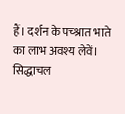हैं। दर्शन के पच्श्रात भाते का लाभ अवश्य लेवें।
सिद्धाचल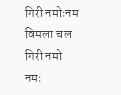गिरी नमोःनम विमला चल गिरी नमो नमः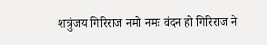शत्रुंजय गिरिराज नमो नमः वंदन हो गिरिराज ने